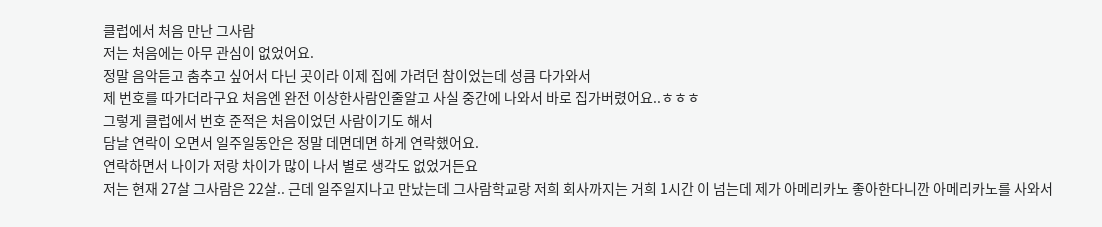클럽에서 처음 만난 그사람
저는 처음에는 아무 관심이 없었어요.
정말 음악듣고 춤추고 싶어서 다닌 곳이라 이제 집에 가려던 참이었는데 성큼 다가와서
제 번호를 따가더라구요 처음엔 완전 이상한사람인줄알고 사실 중간에 나와서 바로 집가버렸어요..ㅎㅎㅎ
그렇게 클럽에서 번호 준적은 처음이었던 사람이기도 해서
담날 연락이 오면서 일주일동안은 정말 데면데면 하게 연락했어요.
연락하면서 나이가 저랑 차이가 많이 나서 별로 생각도 없었거든요
저는 현재 27살 그사람은 22살.. 근데 일주일지나고 만났는데 그사람학교랑 저희 회사까지는 거희 1시간 이 넘는데 제가 아메리카노 좋아한다니깐 아메리카노를 사와서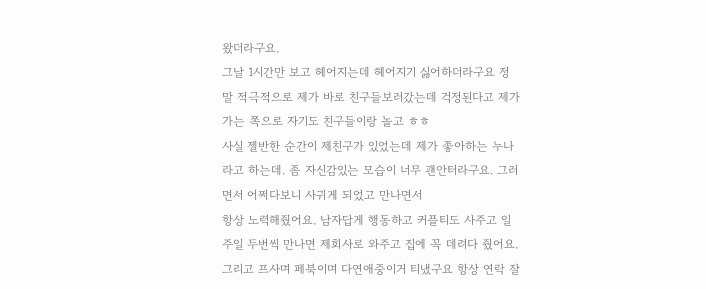왔더라구요.
그날 1시간만 보고 헤어지는데 헤어지기 싫어하더라구요 정말 적극적으로 제가 바로 친구들보러갔는데 걱정된다고 제가 가는 쪽으로 자기도 친구들이랑 놀고 ㅎㅎ
사실 젤반한 순간이 제친구가 있었는데 제가 좋아하는 누나라고 하는데. 좀 자신감있는 모습이 너무 괜안터라구요. 그러면서 어쩌다보니 사귀게 되었고 만나면서
항상 노력해줬어요. 남자답게 행동하고 커플티도 사주고 일주일 두번씩 만나면 제회사로 와주고 집에 꼭 데려다 줬어요. 그리고 프사며 페북이며 다연애중이거 티냈구요 항상 연락 잘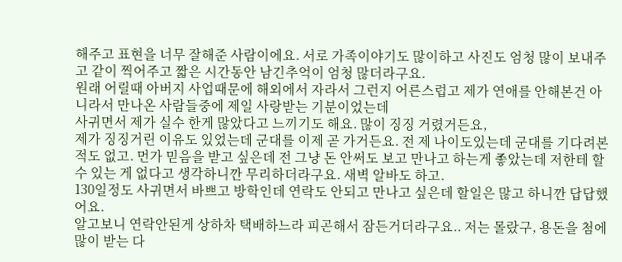해주고 표현을 너무 잘해준 사람이에요. 서로 가족이야기도 많이하고 사진도 엄청 많이 보내주고 같이 찍어주고 짧은 시간동안 남긴추억이 엄청 많더라구요.
원래 어릴때 아버지 사업때문에 해외에서 자라서 그런지 어른스럽고 제가 연애를 안해본건 아니라서 만나온 사람들중에 제일 사랑받는 기분이었는데
사귀면서 제가 실수 한게 많았다고 느끼기도 해요. 많이 징징 거렸거든요,
제가 징징거린 이유도 있었는데 군대를 이제 곧 가거든요. 전 제 나이도있는데 군대를 기다려본적도 없고. 먼가 믿음을 받고 싶은데 전 그냥 돈 안써도 보고 만나고 하는게 좋았는데 저한테 할 수 있는 게 없다고 생각하니깐 무리하더라구요. 새벽 알바도 하고.
130일정도 사귀면서 바쁘고 방학인데 연락도 안되고 만나고 싶은데 할일은 많고 하니깐 답답했어요.
알고보니 연락안된게 상하차 택배하느라 피곤해서 잠든거더라구요.. 저는 몰랐구, 용돈을 첨에 많이 받는 다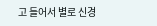고 들어서 별로 신경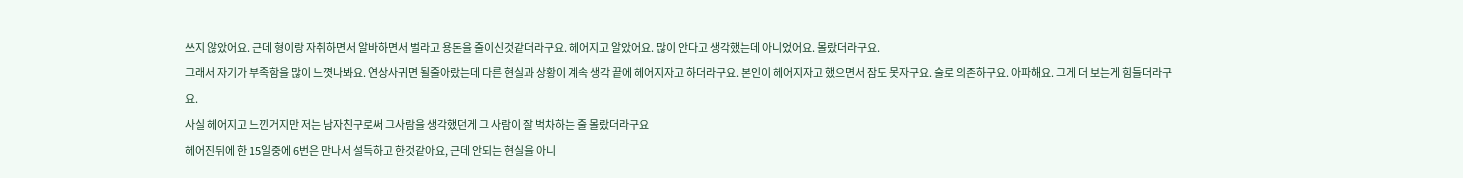쓰지 않았어요. 근데 형이랑 자취하면서 알바하면서 벌라고 용돈을 줄이신것같더라구요. 헤어지고 알았어요. 많이 안다고 생각했는데 아니었어요. 몰랐더라구요.
그래서 자기가 부족함을 많이 느꼇나봐요. 연상사귀면 될줄아랐는데 다른 현실과 상황이 계속 생각 끝에 헤어지자고 하더라구요. 본인이 헤어지자고 했으면서 잠도 못자구요. 술로 의존하구요. 아파해요. 그게 더 보는게 힘들더라구요.
사실 헤어지고 느낀거지만 저는 남자친구로써 그사람을 생각했던게 그 사람이 잘 벅차하는 줄 몰랐더라구요
헤어진뒤에 한 15일중에 6번은 만나서 설득하고 한것같아요, 근데 안되는 현실을 아니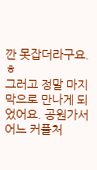깐 못잡더라구요.ㅎ
그러고 정말 마지막으로 만나게 되었어요. 공원가서 어느 커플처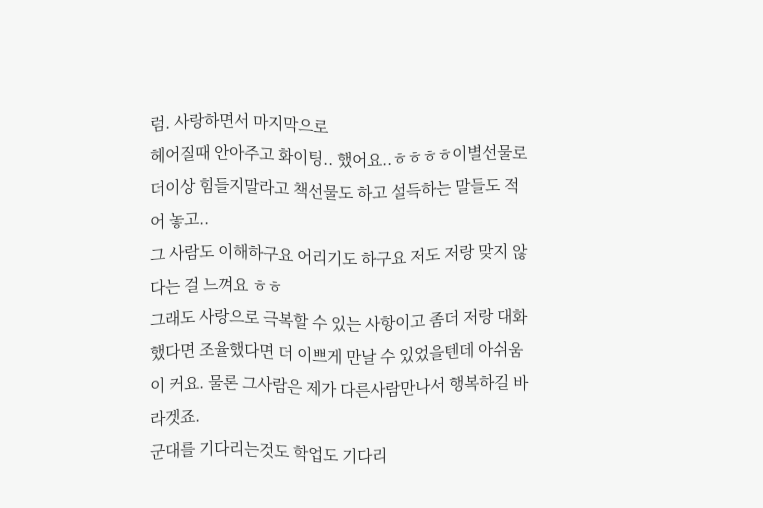럼. 사랑하면서 마지막으로
헤어질때 안아주고 화이팅.. 했어요..ㅎㅎㅎㅎ이별선물로 더이상 힘들지말라고 책선물도 하고 설득하는 말들도 적어 놓고..
그 사람도 이해하구요 어리기도 하구요 저도 저랑 맞지 않다는 걸 느껴요 ㅎㅎ
그래도 사랑으로 극복할 수 있는 사항이고 좀더 저랑 대화 했다면 조율했다면 더 이쁘게 만날 수 있었을텐데 아쉬움이 커요. 물론 그사람은 제가 다른사람만나서 행복하길 바라겟죠.
군대를 기다리는것도 학업도 기다리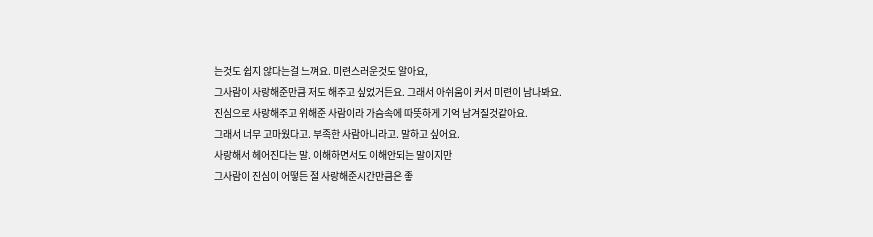는것도 쉽지 않다는걸 느껴요. 미련스러운것도 알아요,
그사람이 사랑해준만큼 저도 해주고 싶었거든요. 그래서 아쉬움이 커서 미련이 남나봐요.
진심으로 사랑해주고 위해준 사람이라 가슴속에 따뜻하게 기억 남겨질것같아요.
그래서 너무 고마웠다고. 부족한 사람아니라고. 말하고 싶어요.
사랑해서 헤어진다는 말. 이해하면서도 이해안되는 말이지만
그사람이 진심이 어떻든 절 사랑해준시간만큼은 좋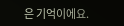은 기억이에요.